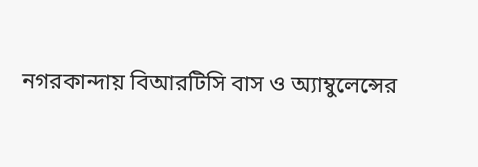নগরকান্দায় বিআরটিসি বাস ও অ্যাম্বুলেন্সের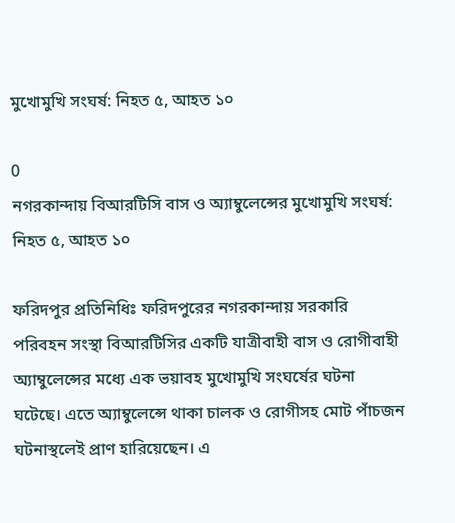মুখোমুখি সংঘর্ষ: নিহত ৫, আহত ১০

0
নগরকান্দায় বিআরটিসি বাস ও অ্যাম্বুলেন্সের মুখোমুখি সংঘর্ষ: নিহত ৫, আহত ১০

ফরিদপুর প্রতিনিধিঃ ফরিদপুরের নগরকান্দায় সরকারি পরিবহন সংস্থা বিআরটিসির একটি যাত্রীবাহী বাস ও রোগীবাহী অ্যাম্বুলেন্সের মধ্যে এক ভয়াবহ মুখোমুখি সংঘর্ষের ঘটনা ঘটেছে। এতে অ্যাম্বুলেন্সে থাকা চালক ও রোগীসহ মোট পাঁচজন ঘটনাস্থলেই প্রাণ হারিয়েছেন। এ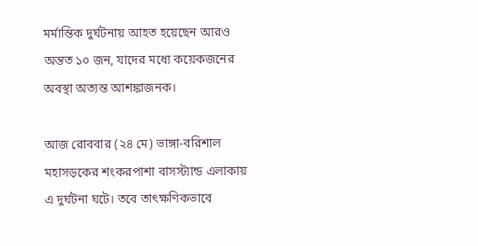মর্মান্তিক দুর্ঘটনায় আহত হয়েছেন আরও অন্তত ১০ জন, যাদের মধ্যে কয়েকজনের অবস্থা অত্যন্ত আশঙ্কাজনক।

আজ রোববার (২৪ মে) ভাঙ্গা-বরিশাল মহাসড়কের শংকরপাশা বাসস্ট্যান্ড এলাকায় এ দুর্ঘটনা ঘটে। তবে তাৎক্ষণিকভাবে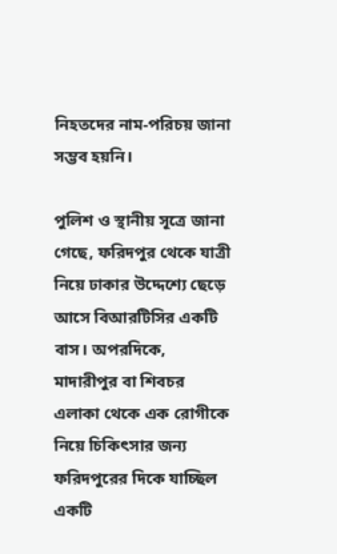নিহতদের নাম-পরিচয় জানা সম্ভব হয়নি।

পুলিশ ও স্থানীয় সূত্রে জানা গেছে, ফরিদপুর থেকে যাত্রী নিয়ে ঢাকার উদ্দেশ্যে ছেড়ে আসে বিআরটিসির একটি বাস। অপরদিকে, মাদারীপুর বা শিবচর এলাকা থেকে এক রোগীকে নিয়ে চিকিৎসার জন্য ফরিদপুরের দিকে যাচ্ছিল একটি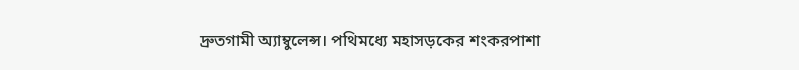দ্রুতগামী অ্যাম্বুলেন্স। পথিমধ্যে মহাসড়কের শংকরপাশা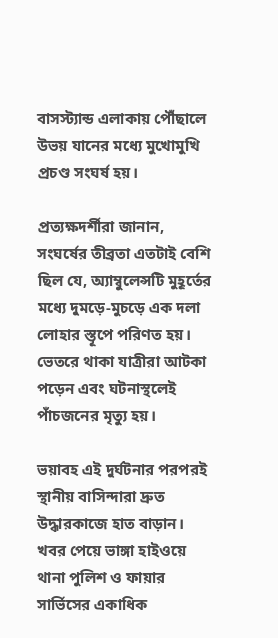বাসস্ট্যান্ড এলাকায় পৌঁছালে উভয় যানের মধ্যে মুখোমুখি প্রচণ্ড সংঘর্ষ হয়।

প্রত্যক্ষদর্শীরা জানান, সংঘর্ষের তীব্রতা এতটাই বেশি ছিল যে, অ্যাম্বুলেন্সটি মুহূর্তের মধ্যে দুমড়ে-মুচড়ে এক দলা লোহার স্তূপে পরিণত হয়। ভেতরে থাকা যাত্রীরা আটকা পড়েন এবং ঘটনাস্থলেই পাঁচজনের মৃত্যু হয়।

ভয়াবহ এই দুর্ঘটনার পরপরই স্থানীয় বাসিন্দারা দ্রুত উদ্ধারকাজে হাত বাড়ান। খবর পেয়ে ভাঙ্গা হাইওয়ে থানা পুলিশ ও ফায়ার সার্ভিসের একাধিক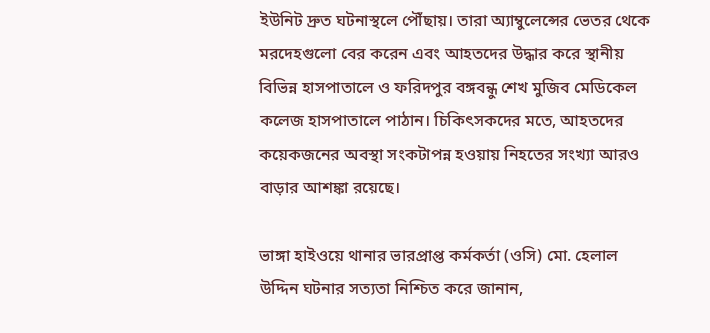ইউনিট দ্রুত ঘটনাস্থলে পৌঁছায়। তারা অ্যাম্বুলেন্সের ভেতর থেকে মরদেহগুলো বের করেন এবং আহতদের উদ্ধার করে স্থানীয় বিভিন্ন হাসপাতালে ও ফরিদপুর বঙ্গবন্ধু শেখ মুজিব মেডিকেল কলেজ হাসপাতালে পাঠান। চিকিৎসকদের মতে, আহতদের কয়েকজনের অবস্থা সংকটাপন্ন হওয়ায় নিহতের সংখ্যা আরও বাড়ার আশঙ্কা রয়েছে।

ভাঙ্গা হাইওয়ে থানার ভারপ্রাপ্ত কর্মকর্তা (ওসি) মো. হেলাল উদ্দিন ঘটনার সত্যতা নিশ্চিত করে জানান,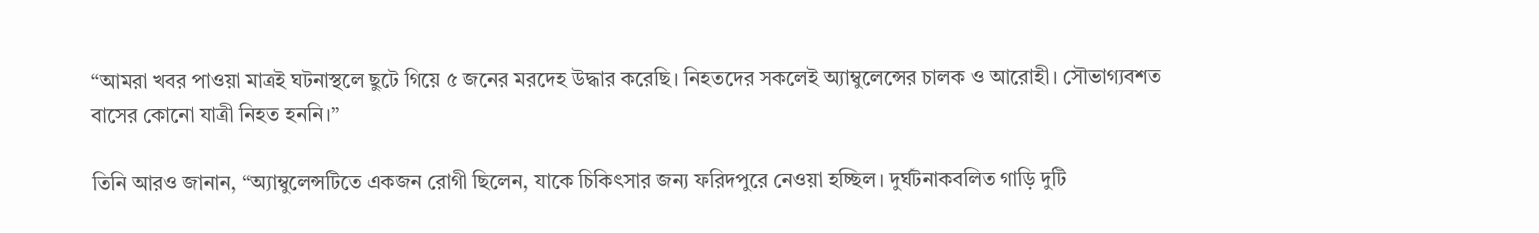“আমরা খবর পাওয়া মাত্রই ঘটনাস্থলে ছুটে গিয়ে ৫ জনের মরদেহ উদ্ধার করেছি। নিহতদের সকলেই অ্যাম্বুলেন্সের চালক ও আরোহী। সৌভাগ্যবশত বাসের কোনো যাত্রী নিহত হননি।”

তিনি আরও জানান, “অ্যাম্বুলেন্সটিতে একজন রোগী ছিলেন, যাকে চিকিৎসার জন্য ফরিদপুরে নেওয়া হচ্ছিল। দুর্ঘটনাকবলিত গাড়ি দুটি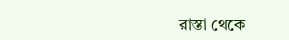রাস্তা থেকে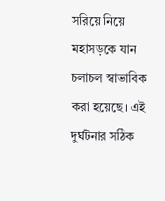সরিয়ে নিয়ে মহাসড়কে যান চলাচল স্বাভাবিক করা হয়েছে। এই দুর্ঘটনার সঠিক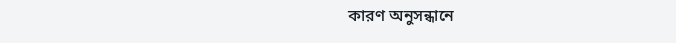কারণ অনুসন্ধানে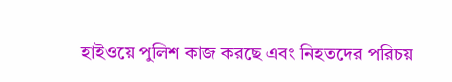হাইওয়ে পুলিশ কাজ করছে এবং নিহতদের পরিচয়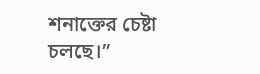শনাক্তের চেষ্টা চলছে।”